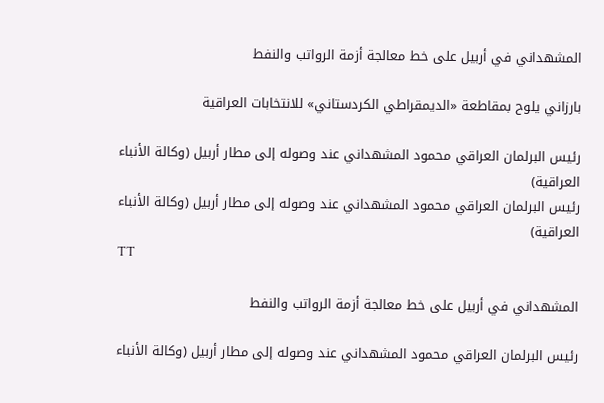المشهداني في أربيل على خط معالجة أزمة الرواتب والنفط

بارزاني يلوح بمقاطعة «الديمقراطي الكردستاني» للانتخابات العراقية

رئيس البرلمان العراقي محمود المشهداني عند وصوله إلى مطار أربيل (وكالة الأنباء العراقية)
رئيس البرلمان العراقي محمود المشهداني عند وصوله إلى مطار أربيل (وكالة الأنباء العراقية)
TT

المشهداني في أربيل على خط معالجة أزمة الرواتب والنفط

رئيس البرلمان العراقي محمود المشهداني عند وصوله إلى مطار أربيل (وكالة الأنباء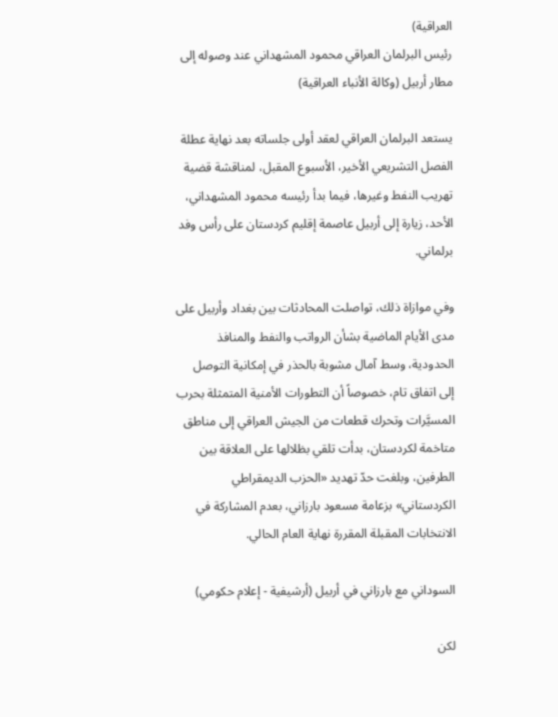العراقية)
رئيس البرلمان العراقي محمود المشهداني عند وصوله إلى مطار أربيل (وكالة الأنباء العراقية)

يستعد البرلمان العراقي لعقد أولى جلساته بعد نهاية عطلة الفصل التشريعي الأخير، الأسبوع المقبل، لمناقشة قضية تهريب النفط وغيرها، فيما بدأ رئيسه محمود المشهداني، الأحد، زيارة إلى أربيل عاصمة إقليم كردستان على رأس وفد برلماني.

وفي موازاة ذلك، تواصلت المحادثات بين بغداد وأربيل على مدى الأيام الماضية بشأن الرواتب والنفط والمنافذ الحدودية، وسط آمال مشوبة بالحذر في إمكانية التوصل إلى اتفاق تام، خصوصاً أن التطورات الأمنية المتمثلة بحرب المسيَّرات وتحرك قطعات من الجيش العراقي إلى مناطق متاخمة لكردستان، بدأت تلقي بظلالها على العلاقة بين الطرفين، وبلغت حدّ تهديد «الحزب الديمقراطي الكردستاني» بزعامة مسعود بارزاني، بعدم المشاركة في الانتخابات المقبلة المقررة نهاية العام الحالي.

السوداني مع بارزاني في أربيل (أرشيفية - إعلام حكومي)

لكن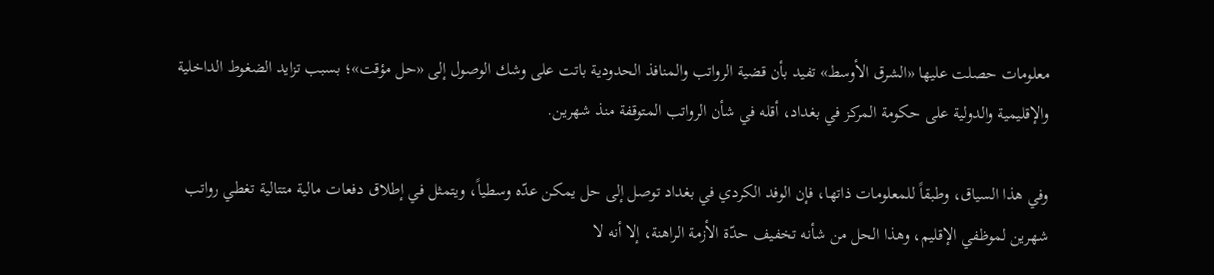معلومات حصلت عليها «الشرق الأوسط» تفيد بأن قضية الرواتب والمنافذ الحدودية باتت على وشك الوصول إلى «حل مؤقت»؛ بسبب تزايد الضغوط الداخلية والإقليمية والدولية على حكومة المركز في بغداد، أقله في شأن الرواتب المتوقفة منذ شهرين.

وفي هذا السياق، وطبقاً للمعلومات ذاتها، فإن الوفد الكردي في بغداد توصل إلى حل يمكن عدّه وسطياً، ويتمثل في إطلاق دفعات مالية متتالية تغطي رواتب شهرين لموظفي الإقليم، وهذا الحل من شأنه تخفيف حدّة الأزمة الراهنة، إلا أنه لا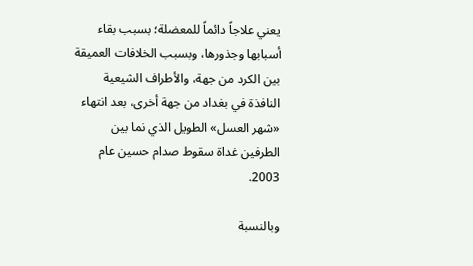يعني علاجاً دائماً للمعضلة؛ بسبب بقاء أسبابها وجذورها، وبسبب الخلافات العميقة بين الكرد من جهة، والأطراف الشيعية النافذة في بغداد من جهة أخرى، بعد انتهاء «شهر العسل» الطويل الذي نما بين الطرفين غداة سقوط صدام حسين عام 2003.

وبالنسبة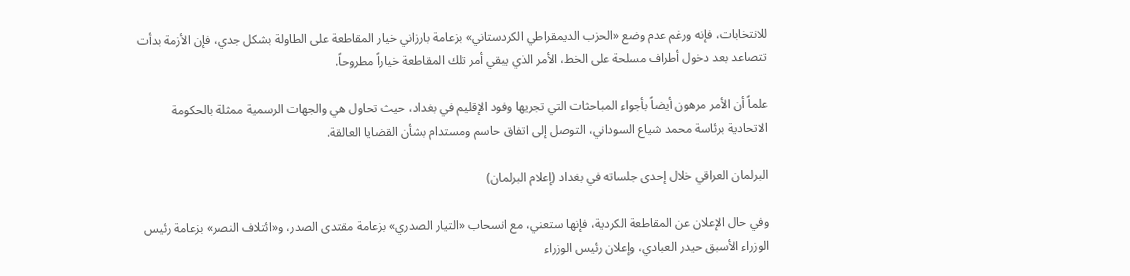للانتخابات، فإنه ورغم عدم وضع «الحزب الديمقراطي الكردستاني» بزعامة بارزاني خيار المقاطعة على الطاولة بشكل جدي، فإن الأزمة بدأت تتصاعد بعد دخول أطراف مسلحة على الخط، الأمر الذي يبقي أمر تلك المقاطعة خياراً مطروحاً.

علماً أن الأمر مرهون أيضاً بأجواء المباحثات التي تجريها وفود الإقليم في بغداد، حيث تحاول هي والجهات الرسمية ممثلة بالحكومة الاتحادية برئاسة محمد شياع السوداني، التوصل إلى اتفاق حاسم ومستدام بشأن القضايا العالقة.

البرلمان العراقي خلال إحدى جلساته في بغداد (إعلام البرلمان)

وفي حال الإعلان عن المقاطعة الكردية، فإنها ستعني، مع انسحاب «التيار الصدري» بزعامة مقتدى الصدر، و«ائتلاف النصر» بزعامة رئيس الوزراء الأسبق حيدر العبادي، وإعلان رئيس الوزراء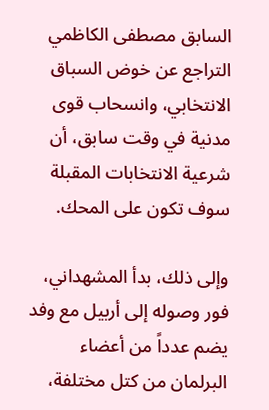السابق مصطفى الكاظمي التراجع عن خوض السباق الانتخابي، وانسحاب قوى مدنية في وقت سابق، أن شرعية الانتخابات المقبلة سوف تكون على المحك.

وإلى ذلك، بدأ المشهداني، فور وصوله إلى أربيل مع وفد يضم عدداً من أعضاء البرلمان من كتل مختلفة،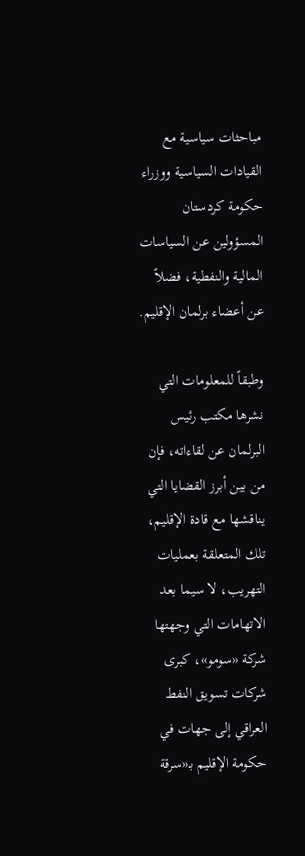مباحثات سياسية مع القيادات السياسية ووزراء حكومة كردستان المسؤولين عن السياسات المالية والنفطية، فضلاً عن أعضاء برلمان الإقليم.

وطبقاً للمعلومات التي نشرها مكتب رئيس البرلمان عن لقاءاته، فإن من بين أبرز القضايا التي يناقشها مع قادة الإقليم، تلك المتعلقة بعمليات التهريب، لا سيما بعد الاتهامات التي وجهتها شركة «سومو»، كبرى شركات تسويق النفط العراقي إلى جهات في حكومة الإقليم بـ«سرقة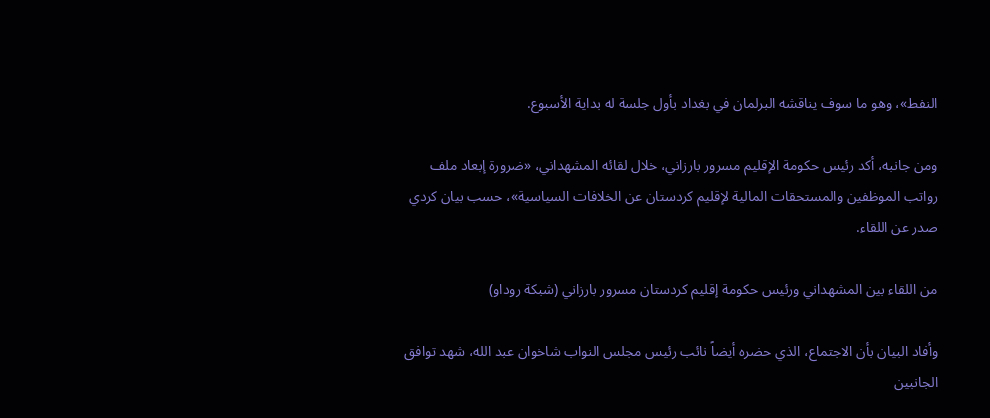النفط»، وهو ما سوف يناقشه البرلمان في بغداد بأول جلسة له بداية الأسبوع.

ومن جانبه، أكد رئيس حكومة الإقليم مسرور بارزاني، خلال لقائه المشهداني، «ضرورة إبعاد ملف رواتب الموظفين والمستحقات المالية لإقليم كردستان عن الخلافات السياسية»، حسب بيان كردي صدر عن اللقاء.

من اللقاء بين المشهداني ورئيس حكومة إقليم كردستان مسرور بارزاني (شبكة روداو)

وأفاد البيان بأن الاجتماع، الذي حضره أيضاً نائب رئيس مجلس النواب شاخوان عبد الله، شهد توافق الجانبين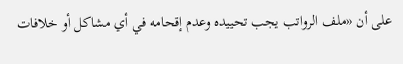على أن «ملف الرواتب يجب تحييده وعدم إقحامه في أي مشاكل أو خلافات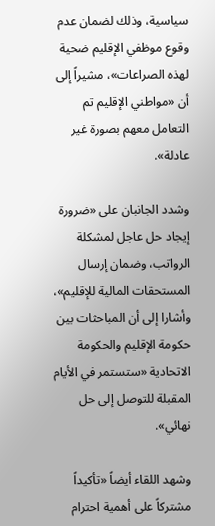سياسية، وذلك لضمان عدم وقوع موظفي الإقليم ضحية لهذه الصراعات»، مشيراً إلى أن «مواطني الإقليم تم التعامل معهم بصورة غير عادلة».

وشدد الجانبان على «ضرورة إيجاد حل عاجل لمشكلة الرواتب، وضمان إرسال المستحقات المالية للإقليم»، وأشارا إلى أن المباحثات بين حكومة الإقليم والحكومة الاتحادية «ستستمر في الأيام المقبلة للتوصل إلى حل نهائي».

وشهد اللقاء أيضاً «تأكيداً مشتركاً على أهمية احترام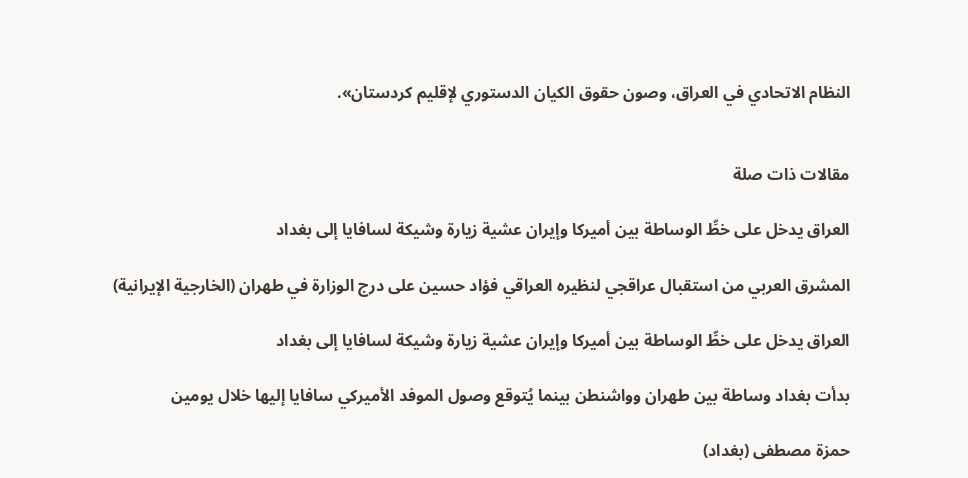النظام الاتحادي في العراق، وصون حقوق الكيان الدستوري لإقليم كردستان».


مقالات ذات صلة

العراق يدخل على خطِّ الوساطة بين أميركا وإيران عشية زيارة وشيكة لسافايا إلى بغداد

المشرق العربي من استقبال عراقجي لنظيره العراقي فؤاد حسين على درج الوزارة في طهران (الخارجية الإيرانية)

العراق يدخل على خطِّ الوساطة بين أميركا وإيران عشية زيارة وشيكة لسافايا إلى بغداد

بدأت بغداد وساطة بين طهران وواشنطن بينما يُتوقع وصول الموفد الأميركي سافايا إليها خلال يومين

حمزة مصطفى (بغداد)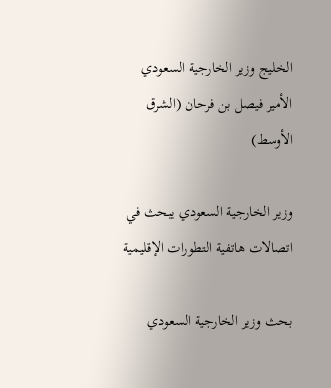الخليج وزير الخارجية السعودي الأمير فيصل بن فرحان (الشرق الأوسط)

وزير الخارجية السعودي يبحث في اتصالات هاتفية التطورات الإقليمية

بحث وزير الخارجية السعودي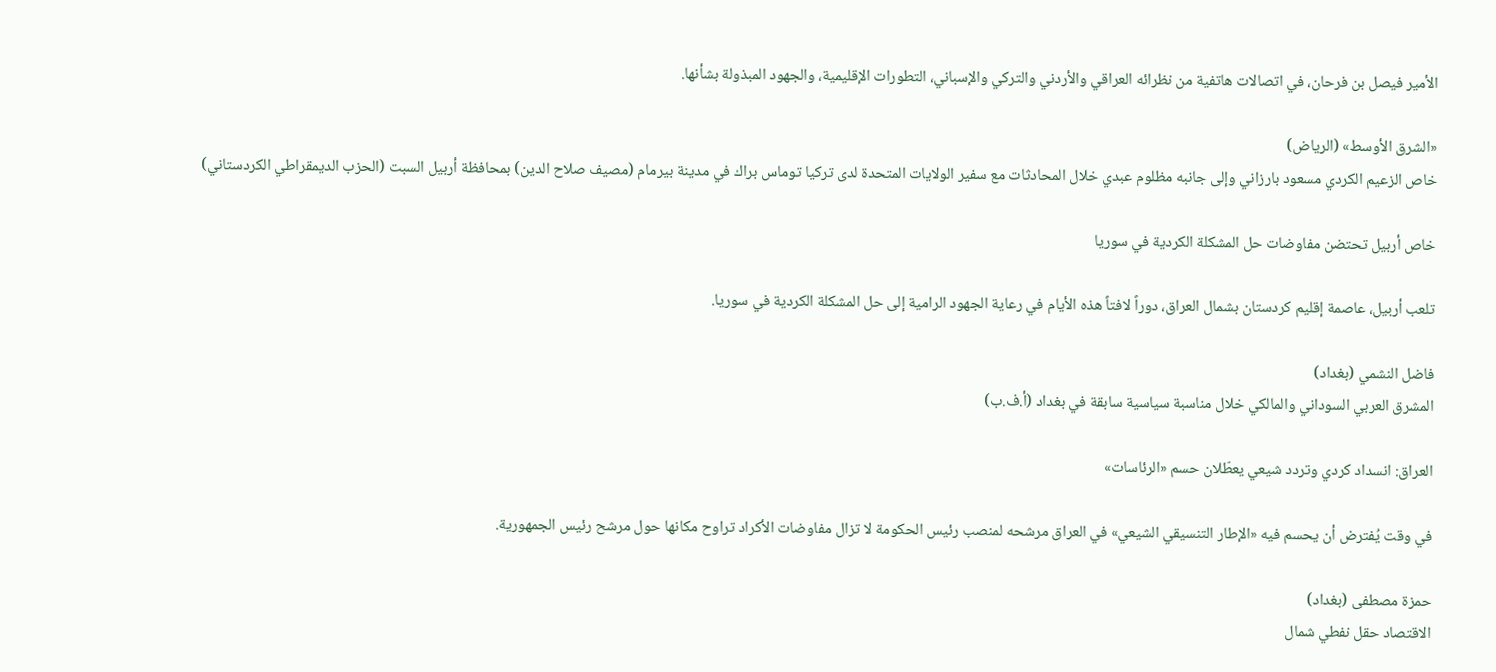الأمير فيصل بن فرحان، في اتصالات هاتفية من نظرائه العراقي والأردني والتركي والإسباني، التطورات الإقليمية، والجهود المبذولة بشأنها.

«الشرق الأوسط» (الرياض)
خاص الزعيم الكردي مسعود بارزاني وإلى جانبه مظلوم عبدي خلال المحادثات مع سفير الولايات المتحدة لدى تركيا توماس براك في مدينة بيرمام (مصيف صلاح الدين) بمحافظة أربيل السبت (الحزب الديمقراطي الكردستاني)

خاص أربيل تحتضن مفاوضات حل المشكلة الكردية في سوريا

تلعب أربيل، عاصمة إقليم كردستان بشمال العراق، دوراً لافتاً هذه الأيام في رعاية الجهود الرامية إلى حل المشكلة الكردية في سوريا.

فاضل النشمي (بغداد)
المشرق العربي السوداني والمالكي خلال مناسبة سياسية سابقة في بغداد (أ.ف.ب)

العراق: انسداد كردي وتردد شيعي يعطّلان حسم «الرئاسات»

في وقت يُفترض أن يحسم فيه «الإطار التنسيقي الشيعي» في العراق مرشحه لمنصب رئيس الحكومة لا تزال مفاوضات الأكراد تراوح مكانها حول مرشح رئيس الجمهورية.

حمزة مصطفى (بغداد)
الاقتصاد حقل نفطي شمال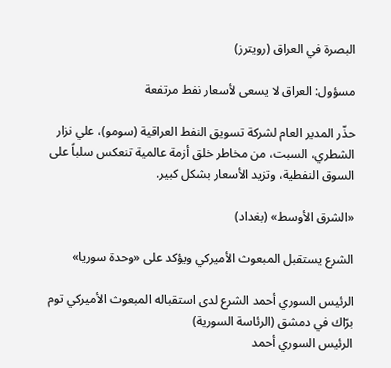البصرة في العراق (رويترز)

مسؤول: العراق لا يسعى لأسعار نفط مرتفعة

حذّر المدير العام لشركة تسويق النفط العراقية (سومو)، علي نزار الشطري، السبت، من مخاطر خلق أزمة عالمية تنعكس سلباً على السوق النفطية، وتزيد الأسعار بشكل كبير.

«الشرق الأوسط» (بغداد)

الشرع يستقبل المبعوث الأميركي ويؤكد على «وحدة سوريا»

الرئيس السوري أحمد الشرع لدى استقباله المبعوث الأميركي توم برّاك في دمشق (الرئاسة السورية)
الرئيس السوري أحمد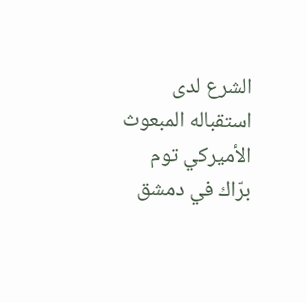الشرع لدى استقباله المبعوث الأميركي توم برّاك في دمشق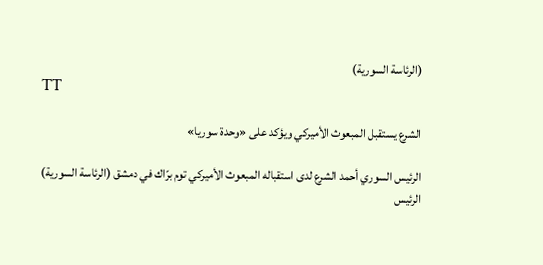(الرئاسة السورية)
TT

الشرع يستقبل المبعوث الأميركي ويؤكد على «وحدة سوريا»

الرئيس السوري أحمد الشرع لدى استقباله المبعوث الأميركي توم برّاك في دمشق (الرئاسة السورية)
الرئيس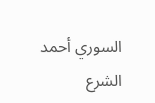السوري أحمد الشرع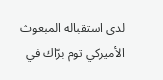لدى استقباله المبعوث الأميركي توم برّاك في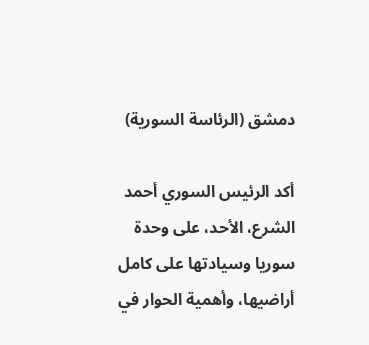دمشق (الرئاسة السورية)

أكد الرئيس السوري أحمد الشرع، الأحد، على وحدة سوريا وسيادتها على كامل أراضيها، وأهمية الحوار في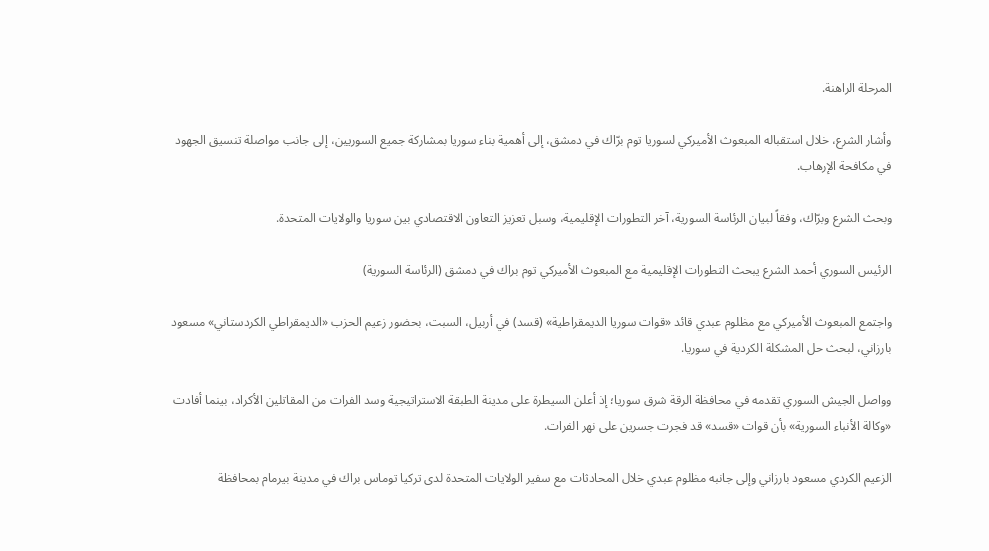المرحلة الراهنة.

وأشار الشرع، خلال استقباله المبعوث الأميركي لسوريا توم برّاك في دمشق، إلى أهمية بناء سوريا بمشاركة جميع السوريين، إلى جانب مواصلة تنسيق الجهود في مكافحة الإرهاب.

وبحث الشرع وبرّاك، وفقاً لبيان الرئاسة السورية، آخر التطورات الإقليمية، وسبل تعزيز التعاون الاقتصادي بين سوريا والولايات المتحدة.

الرئيس السوري أحمد الشرع يبحث التطورات الإقليمية مع المبعوث الأميركي توم براك في دمشق (الرئاسة السورية)

واجتمع المبعوث الأميركي مع مظلوم عبدي قائد «قوات سوريا الديمقراطية» (قسد) في أربيل، السبت، بحضور زعيم الحزب «الديمقراطي الكردستاني» مسعود بارزاني، لبحث حل المشكلة الكردية في سوريا.

وواصل الجيش السوري تقدمه في محافظة الرقة شرق سوريا؛ إذ أعلن السيطرة على مدينة الطبقة الاستراتيجية وسد الفرات من المقاتلين الأكراد، بينما أفادت «وكالة الأنباء السورية» بأن قوات «قسد» قد فجرت جسرين على نهر الفرات.

الزعيم الكردي مسعود بارزاني وإلى جانبه مظلوم عبدي خلال المحادثات مع سفير الولايات المتحدة لدى تركيا توماس براك في مدينة بيرمام بمحافظة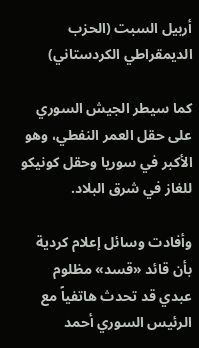أربيل السبت (الحزب الديمقراطي الكردستاني)

كما سيطر الجيش السوري على حقل العمر النفطي، وهو الأكبر في سوريا وحقل كونيكو للغاز في شرق البلاد.

وأفادت وسائل إعلام كردية بأن قائد «قسد» مظلوم عبدي قد تحدث هاتفياً مع الرئيس السوري أحمد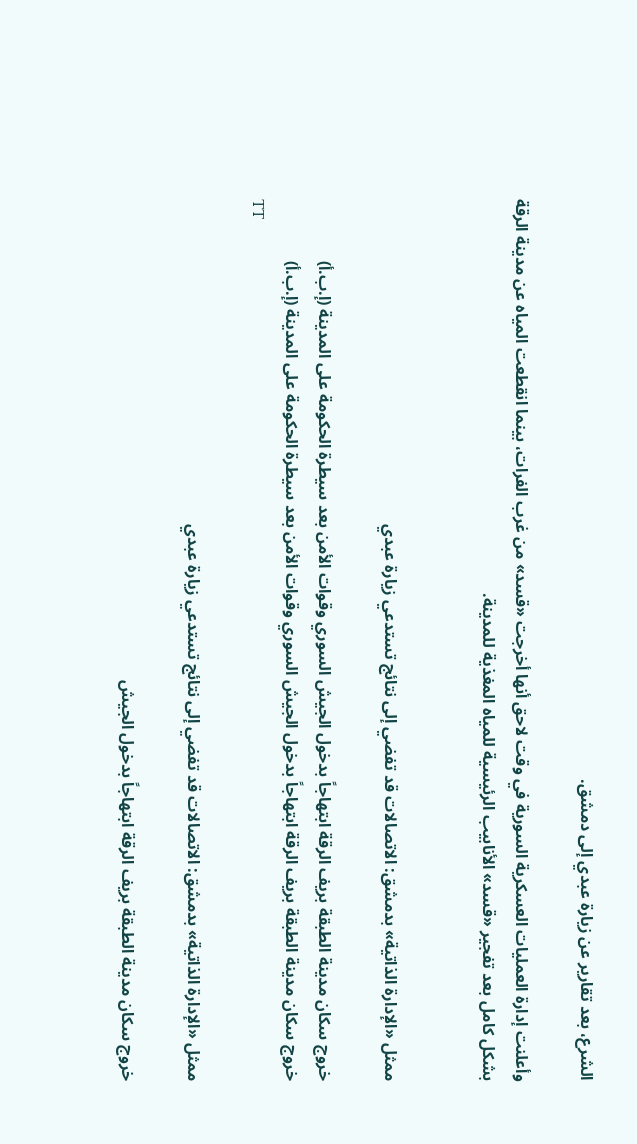الشرع، بعد تقارير عن زيارة عبدي إلى دمشق.

وأعلنت إدارة العمليات العسكرية السورية في وقت لاحق أنها أخرجت «قسد» من غرب الفرات، بينما انقطعت المياه عن مدينة الرقة بشكل كامل بعد تفجير «قسد» الأنابيب الرئيسية للمياه المغذية للمدينة.


ممثل «الإدارة الذاتية» بدمشق: الاتصالات قد تفضي إلى نتائج تستدعي زيارة عبدي

خروج سكان مدينة الطبقة بريف الرقة ابتهاجاً بدخول الجيش السوري وقوات الأمن بعد سيطرة الحكومة على المدينة (إ.ب.أ)
خروج سكان مدينة الطبقة بريف الرقة ابتهاجاً بدخول الجيش السوري وقوات الأمن بعد سيطرة الحكومة على المدينة (إ.ب.أ)
TT

ممثل «الإدارة الذاتية» بدمشق: الاتصالات قد تفضي إلى نتائج تستدعي زيارة عبدي

خروج سكان مدينة الطبقة بريف الرقة ابتهاجاً بدخول الجيش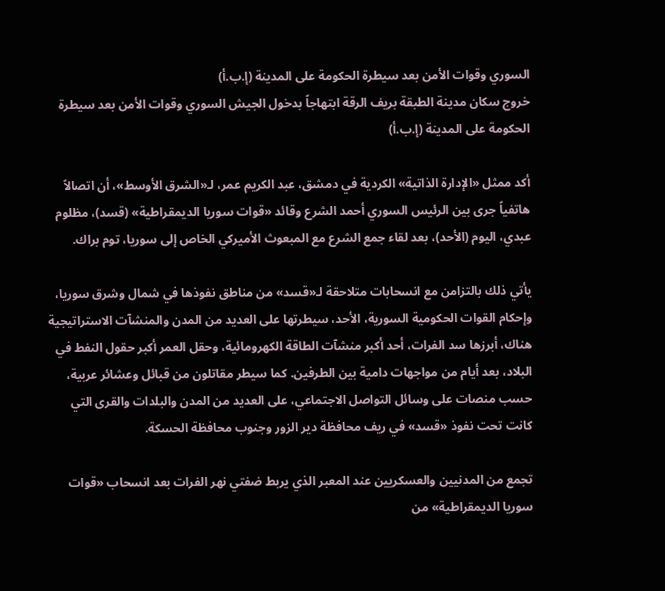السوري وقوات الأمن بعد سيطرة الحكومة على المدينة (إ.ب.أ)
خروج سكان مدينة الطبقة بريف الرقة ابتهاجاً بدخول الجيش السوري وقوات الأمن بعد سيطرة الحكومة على المدينة (إ.ب.أ)

أكد ممثل «الإدارة الذاتية» الكردية في دمشق، عبد الكريم عمر، لـ«الشرق الأوسط»، أن اتصالاً هاتفياً جرى بين الرئيس السوري أحمد الشرع وقائد «قوات سوريا الديمقراطية» (قسد)، مظلوم عبدي، اليوم (الأحد)، بعد لقاء جمع الشرع مع المبعوث الأميركي الخاص إلى سوريا، توم براك.

يأتي ذلك بالتزامن مع انسحابات متلاحقة لـ«قسد» من مناطق نفوذها في شمال وشرق سوريا، وإحكام القوات الحكومية السورية، الأحد، سيطرتها على العديد من المدن والمنشآت الاستراتيجية هناك، أبرزها سد الفرات، أحد أكبر منشآت الطاقة الكهرومائية، وحقل العمر أكبر حقول النفط في البلاد، بعد أيام من مواجهات دامية بين الطرفين. كما سيطر مقاتلون من قبائل وعشائر عربية، حسب منصات على وسائل التواصل الاجتماعي، على العديد من المدن والبلدات والقرى التي كانت تحت نفوذ «قسد» في ريف محافظة دير الزور وجنوب محافظة الحسكة.

تجمع من المدنيين والعسكريين عند المعبر الذي يربط ضفتي نهر الفرات بعد انسحاب «قوات سوريا الديمقراطية» من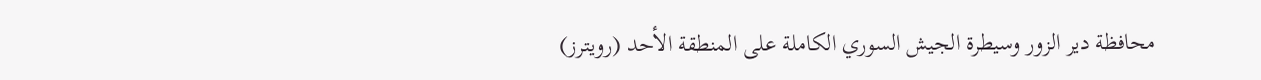محافظة دير الزور وسيطرة الجيش السوري الكاملة على المنطقة الأحد (رويترز)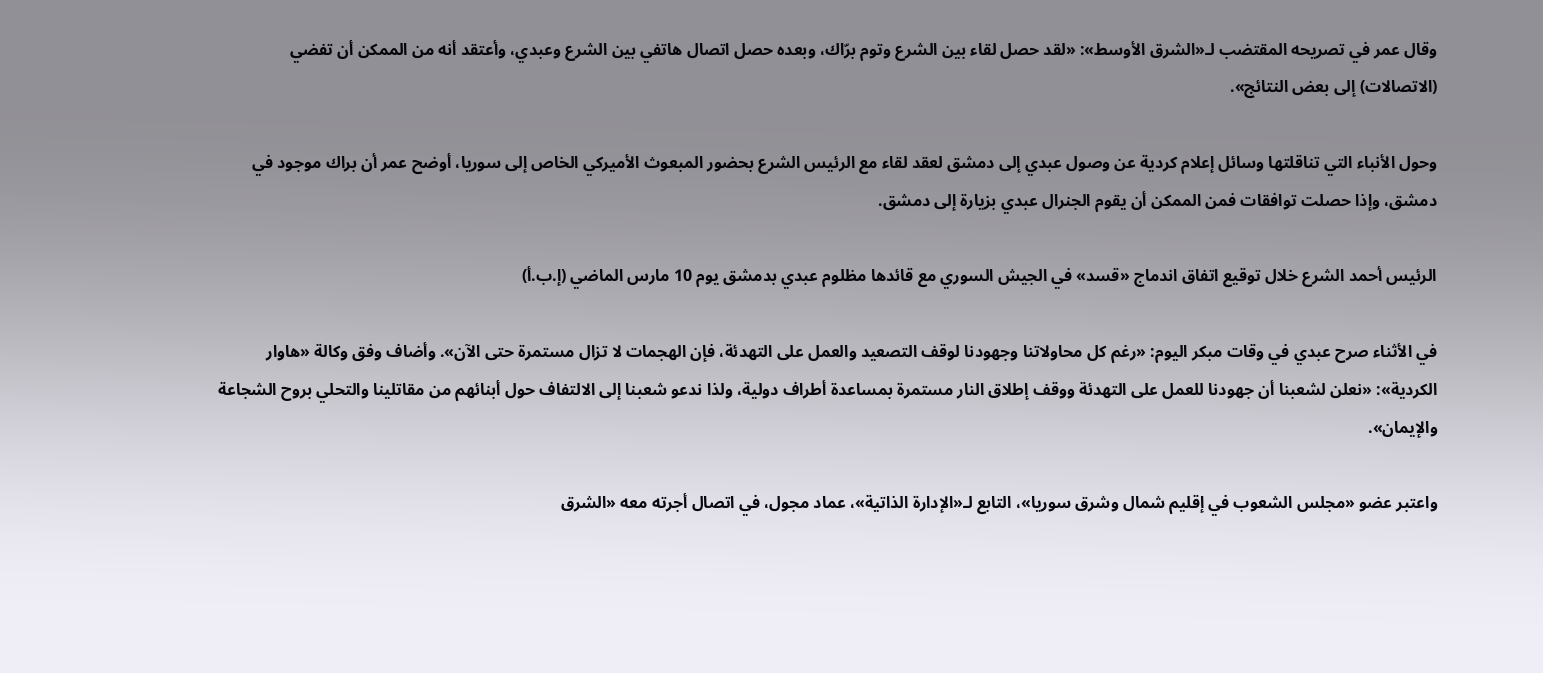وقال عمر في تصريحه المقتضب لـ«الشرق الأوسط»: «لقد حصل لقاء بين الشرع وتوم برّاك، وبعده حصل اتصال هاتفي بين الشرع وعبدي، وأعتقد أنه من الممكن أن تفضي (الاتصالات) إلى بعض النتائج».

وحول الأنباء التي تناقلتها وسائل إعلام كردية عن وصول عبدي إلى دمشق لعقد لقاء مع الرئيس الشرع بحضور المبعوث الأميركي الخاص إلى سوريا، أوضح عمر أن براك موجود في دمشق، وإذا حصلت توافقات فمن الممكن أن يقوم الجنرال عبدي بزيارة إلى دمشق.

الرئيس أحمد الشرع خلال توقيع اتفاق اندماج «قسد» في الجيش السوري مع قائدها مظلوم عبدي بدمشق يوم 10 مارس الماضي (إ.ب.أ)

في الأثناء صرح عبدي في وقات مبكر اليوم: «رغم كل محاولاتنا وجهودنا لوقف التصعيد والعمل على التهدئة، فإن الهجمات لا تزال مستمرة حتى الآن». وأضاف وفق وكالة «هاوار الكردية»: «نعلن لشعبنا أن جهودنا للعمل على التهدئة ووقف إطلاق النار مستمرة بمساعدة أطراف دولية، ولذا ندعو شعبنا إلى الالتفاف حول أبنائهم من مقاتلينا والتحلي بروح الشجاعة والإيمان».

واعتبر عضو «مجلس الشعوب في إقليم شمال وشرق سوريا»، التابع لـ«الإدارة الذاتية»، عماد مجول، في اتصال أجرته معه «الشرق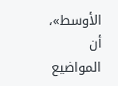الأوسط»، أن المواضيع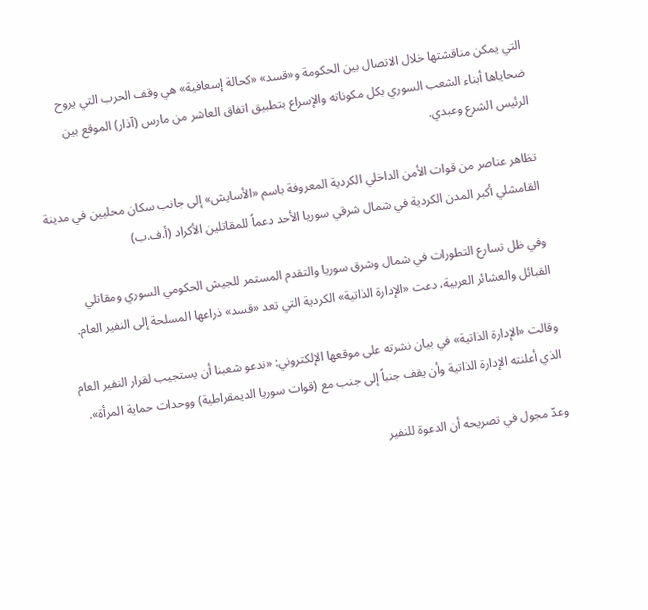التي يمكن مناقشتها خلال الاتصال بين الحكومة و«قسد» «كحالة إسعافية» هي وقف الحرب التي يروح ضحاياها أبناء الشعب السوري بكل مكوناته والإسراع بتطبيق اتفاق العاشر من مارس (آذار) الموقع بين الرئيس الشرع وعبدي.

تظاهر عناصر من قوات الأمن الداخلي الكردية المعروفة باسم «الأسايش» إلى جانب سكان محليين في مدينة القامشلي أكبر المدن الكردية في شمال شرقي سوريا الأحد دعماً للمقاتلين الأكراد (أ.ف.ب)

وفي ظل تسارع التطورات في شمال وشرق سوريا والتقدم المستمر للجيش الحكومي السوري ومقاتلي القبائل والعشائر العربية، دعت «الإدارة الذاتية» الكردية التي تعد «قسد» ذراعها المسلحة إلى النفير العام.

وقالت «الإدارة الذاتية» في بيان نشرته على موقعها الإلكتروني: «ندعو شعبنا أن يستجيب لقرار النفير العام الذي أعلنته الإدارة الذاتية وأن يقف جنباً إلى جنب مع (قوات سوريا الديمقراطية) ووحدات حماية المرأة».

وعدّ مجول في تصريحه أن الدعوة للنفير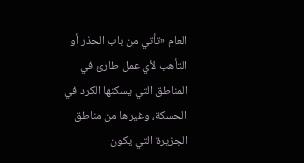العام «تأتي من باب الحذر أو التأهب لأي عمل طارئ في المناطق التي يسكنها الكرد في الحسكة، وغيرها من مناطق الجزيرة التي يكون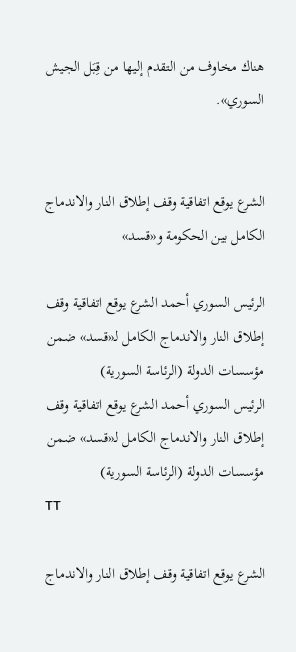هناك مخاوف من التقدم إليها من قِبَل الجيش السوري».


الشرع يوقع اتفاقية وقف إطلاق النار والاندماج الكامل بين الحكومة و«قسد»

الرئيس السوري أحمد الشرع يوقع اتفاقية وقف إطلاق النار والاندماج الكامل لـ«قسد» ضمن مؤسسات الدولة (الرئاسة السورية)
الرئيس السوري أحمد الشرع يوقع اتفاقية وقف إطلاق النار والاندماج الكامل لـ«قسد» ضمن مؤسسات الدولة (الرئاسة السورية)
TT

الشرع يوقع اتفاقية وقف إطلاق النار والاندماج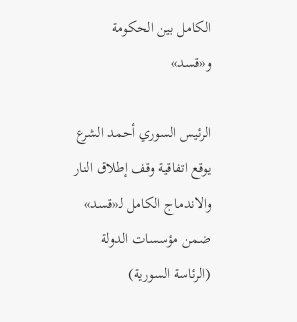الكامل بين الحكومة و«قسد»

الرئيس السوري أحمد الشرع يوقع اتفاقية وقف إطلاق النار والاندماج الكامل لـ«قسد» ضمن مؤسسات الدولة (الرئاسة السورية)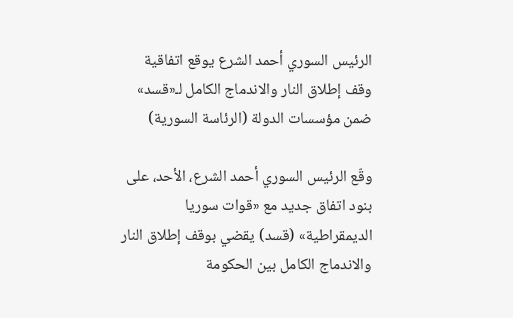الرئيس السوري أحمد الشرع يوقع اتفاقية وقف إطلاق النار والاندماج الكامل لـ«قسد» ضمن مؤسسات الدولة (الرئاسة السورية)

وقّع الرئيس السوري أحمد الشرع، الأحد، على بنود اتفاق جديد مع «قوات سوريا الديمقراطية» (قسد) يقضي بوقف إطلاق النار والاندماج الكامل بين الحكومة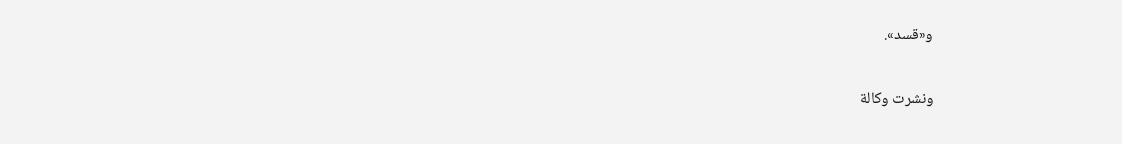و«قسد».

ونشرت وكالة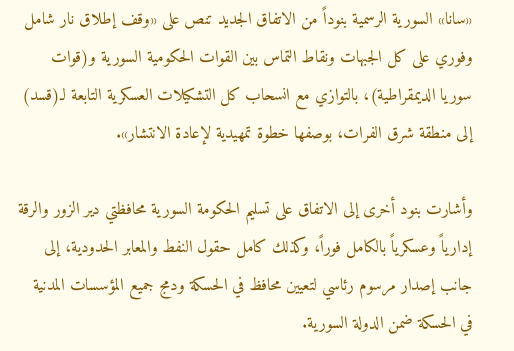«سانا» السورية الرسمية بنوداً من الاتفاق الجديد تنص على «وقف إطلاق نار شامل وفوري على كل الجبهات ونقاط التماس بين القوات الحكومية السورية و(قوات سوريا الديمقراطية)، بالتوازي مع انسحاب كل التشكيلات العسكرية التابعة لـ(قسد) إلى منطقة شرق الفرات، بوصفها خطوة تمهيدية لإعادة الانتشار».

وأشارت بنود أخرى إلى الاتفاق على تسليم الحكومة السورية محافظتي دير الزور والرقة إدارياً وعسكرياً بالكامل فوراً، وكذلك كامل حقول النفط والمعابر الحدودية، إلى جانب إصدار مرسوم رئاسي لتعيين محافظ في الحسكة ودمج جميع المؤسسات المدنية في الحسكة ضمن الدولة السورية.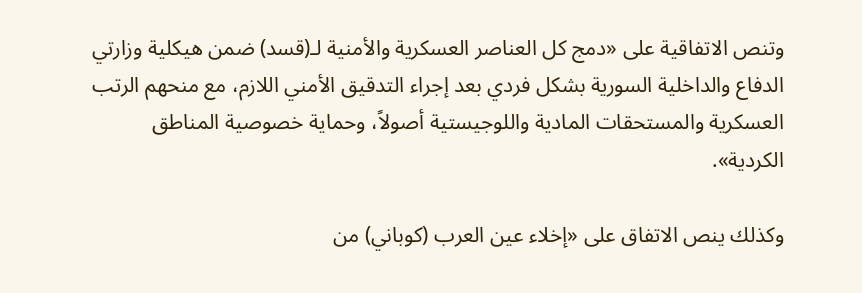وتنص الاتفاقية على «دمج كل العناصر العسكرية والأمنية لـ(قسد) ضمن هيكلية وزارتي الدفاع والداخلية السورية بشكل فردي بعد إجراء التدقيق الأمني اللازم، مع منحهم الرتب العسكرية والمستحقات المادية واللوجيستية أصولاً، وحماية خصوصية المناطق الكردية».

وكذلك ينص الاتفاق على «إخلاء عين العرب (كوباني) من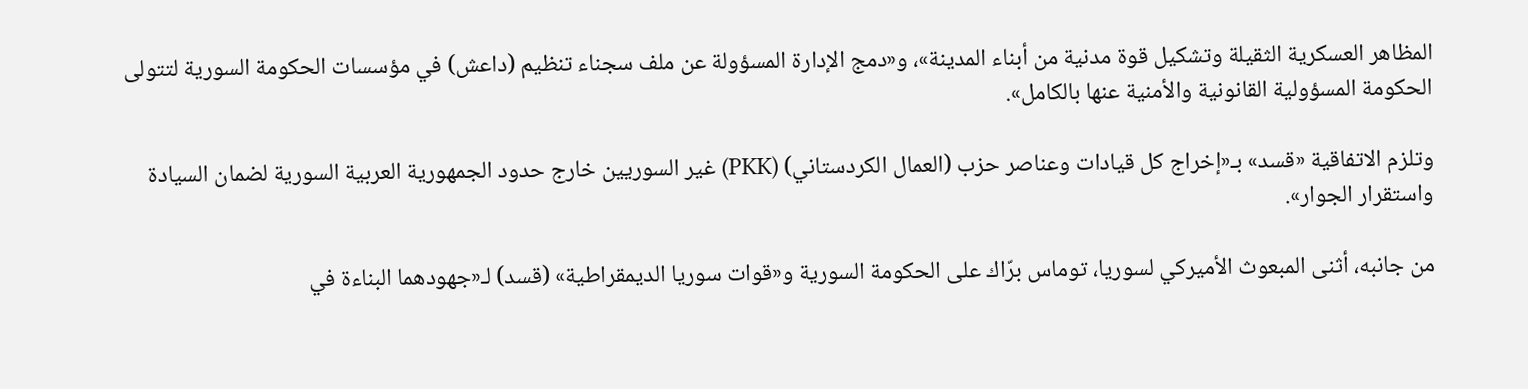المظاهر العسكرية الثقيلة وتشكيل قوة مدنية من أبناء المدينة»، و«دمج الإدارة المسؤولة عن ملف سجناء تنظيم (داعش) في مؤسسات الحكومة السورية لتتولى الحكومة المسؤولية القانونية والأمنية عنها بالكامل».

وتلزم الاتفاقية «قسد» بـ«إخراج كل قيادات وعناصر حزب (العمال الكردستاني) (PKK) غير السوريين خارج حدود الجمهورية العربية السورية لضمان السيادة واستقرار الجوار».

من جانبه، أثنى المبعوث الأميركي لسوريا، توماس برّاك على الحكومة السورية و«قوات سوريا الديمقراطية» (قسد) لـ«جهودهما البناءة في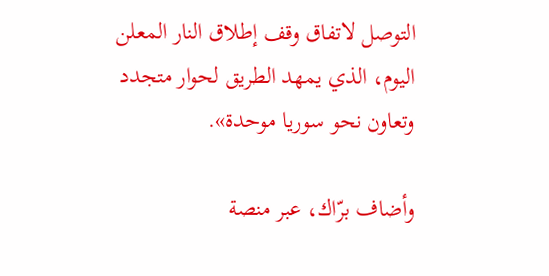التوصل لاتفاق وقف إطلاق النار المعلن اليوم، الذي يمهد الطريق لحوار متجدد وتعاون نحو سوريا موحدة».

وأضاف برّاك، عبر منصة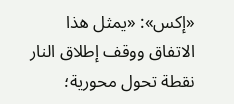«إكس»: «يمثل هذا الاتفاق ووقف إطلاق النار نقطة تحول محورية؛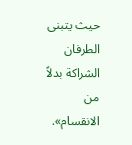حيث يتبنى الطرفان الشراكة بدلاً من الانقسام».